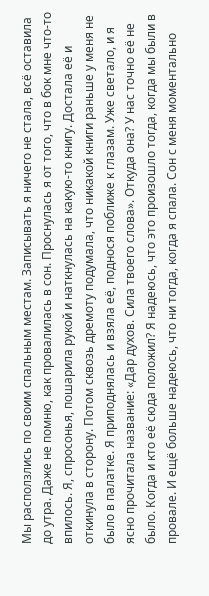Мы расползлись по своим спальным местам. Записывать я ничего не стала, всё оставила до утра. Даже не помню, как провалилась в сон. Проснулась я от того, что в бок мне что-то впилось. Я, спросонья, пошарила рукой и наткнулась на какую-то книгу. Достала её и откинула в сторону. Потом сквозь дремоту подумала, что никакой книги раньше у меня не было в палатке. Я приподнялась и взяла её, поднося поближе к глазам. Уже светало, и я ясно прочитала название: «Дар духов. Сила твоего слова». Откуда она? У нас точно её не было. Когда и кто её сюда положил? Я надеюсь, что это произошло тогда, когда мы были в провале. И ещё больше надеюсь, что ни тогда, когда я спала. Сон с меня моментально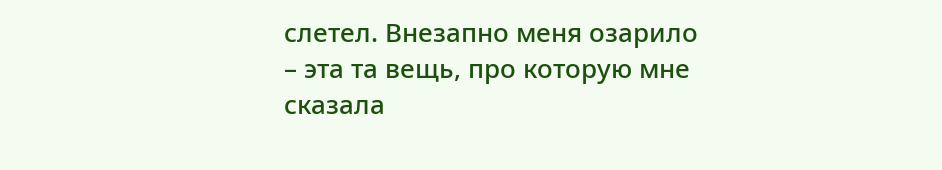слетел. Внезапно меня озарило – эта та вещь, про которую мне сказала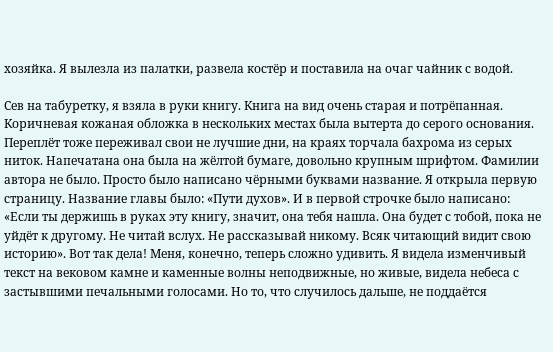хозяйка. Я вылезла из палатки, развела костёр и поставила на очаг чайник с водой.

Сев на табуретку, я взяла в руки книгу. Книга на вид очень старая и потрёпанная. Коричневая кожаная обложка в нескольких местах была вытерта до серого основания. Переплёт тоже переживал свои не лучшие дни, на краях торчала бахрома из серых ниток. Напечатана она была на жёлтой бумаге, довольно крупным шрифтом. Фамилии автора не было. Просто было написано чёрными буквами название. Я открыла первую страницу. Название главы было: «Пути духов». И в первой строчке было написано: «Если ты держишь в руках эту книгу, значит, она тебя нашла. Она будет с тобой, пока не уйдёт к другому. Не читай вслух. Не рассказывай никому. Всяк читающий видит свою историю». Вот так дела! Меня, конечно, теперь сложно удивить. Я видела изменчивый текст на вековом камне и каменные волны неподвижные, но живые, видела небеса с застывшими печальными голосами. Но то, что случилось дальше, не поддаётся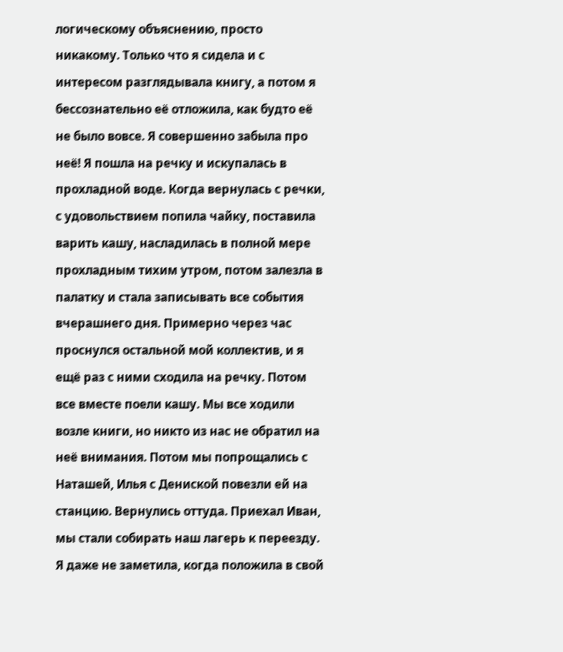логическому объяснению, просто никакому. Только что я сидела и с интересом разглядывала книгу, а потом я бессознательно её отложила, как будто её не было вовсе. Я совершенно забыла про неё! Я пошла на речку и искупалась в прохладной воде. Когда вернулась с речки, с удовольствием попила чайку, поставила варить кашу, насладилась в полной мере прохладным тихим утром, потом залезла в палатку и стала записывать все события вчерашнего дня. Примерно через час проснулся остальной мой коллектив, и я ещё раз с ними сходила на речку. Потом все вместе поели кашу. Мы все ходили возле книги, но никто из нас не обратил на неё внимания. Потом мы попрощались с Наташей, Илья с Дениской повезли ей на станцию. Вернулись оттуда. Приехал Иван, мы стали собирать наш лагерь к переезду. Я даже не заметила, когда положила в свой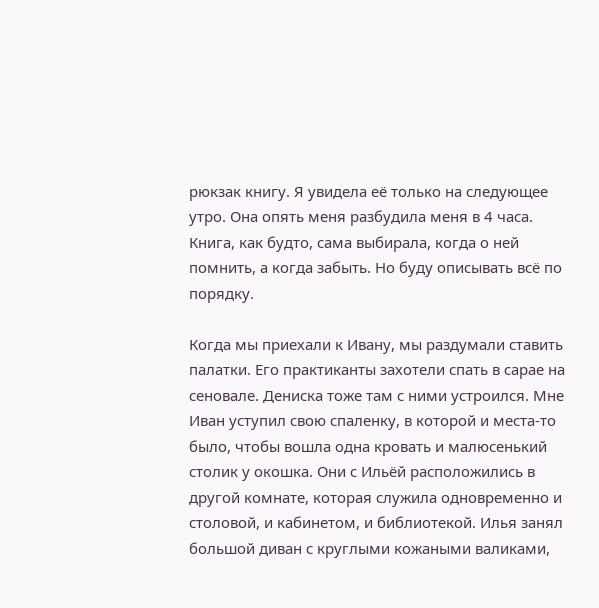рюкзак книгу. Я увидела её только на следующее утро. Она опять меня разбудила меня в 4 часа. Книга, как будто, сама выбирала, когда о ней помнить, а когда забыть. Но буду описывать всё по порядку.

Когда мы приехали к Ивану, мы раздумали ставить палатки. Его практиканты захотели спать в сарае на сеновале. Дениска тоже там с ними устроился. Мне Иван уступил свою спаленку, в которой и места-то было, чтобы вошла одна кровать и малюсенький столик у окошка. Они с Ильёй расположились в другой комнате, которая служила одновременно и столовой, и кабинетом, и библиотекой. Илья занял большой диван с круглыми кожаными валиками,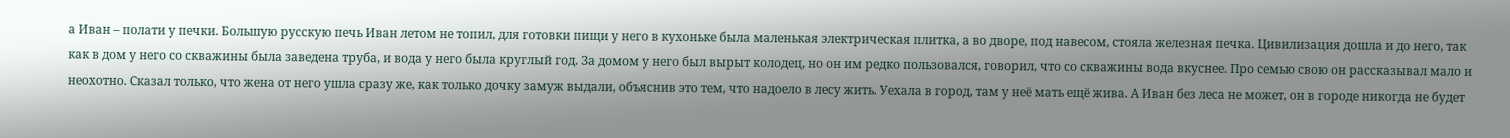а Иван – полати у печки. Большую русскую печь Иван летом не топил, для готовки пищи у него в кухоньке была маленькая электрическая плитка, а во дворе, под навесом, стояла железная печка. Цивилизация дошла и до него, так как в дом у него со скважины была заведена труба, и вода у него была круглый год. За домом у него был вырыт колодец, но он им редко пользовался, говорил, что со скважины вода вкуснее. Про семью свою он рассказывал мало и неохотно. Сказал только, что жена от него ушла сразу же, как только дочку замуж выдали, объяснив это тем, что надоело в лесу жить. Уехала в город, там у неё мать ещё жива. А Иван без леса не может, он в городе никогда не будет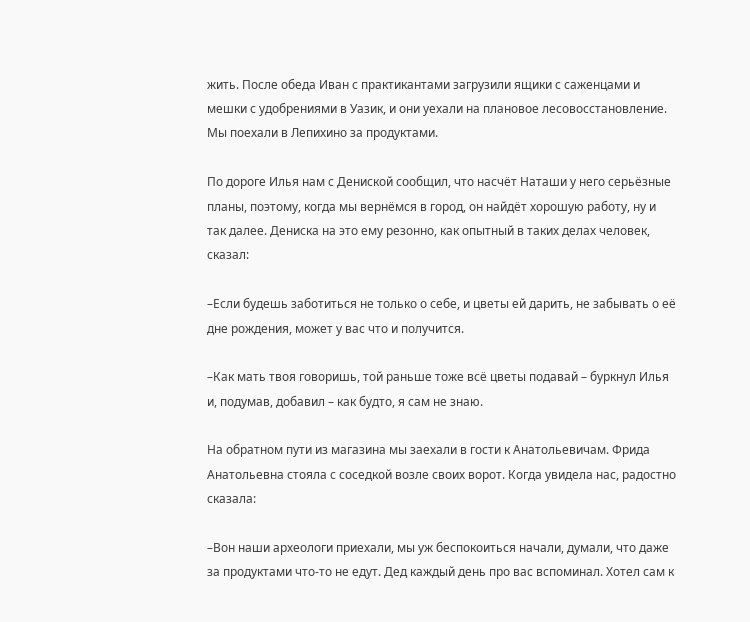жить. После обеда Иван с практикантами загрузили ящики с саженцами и мешки с удобрениями в Уазик, и они уехали на плановое лесовосстановление. Мы поехали в Лепихино за продуктами.

По дороге Илья нам с Дениской сообщил, что насчёт Наташи у него серьёзные планы, поэтому, когда мы вернёмся в город, он найдёт хорошую работу, ну и так далее. Дениска на это ему резонно, как опытный в таких делах человек, сказал:

–Если будешь заботиться не только о себе, и цветы ей дарить, не забывать о её дне рождения, может у вас что и получится.

–Как мать твоя говоришь, той раньше тоже всё цветы подавай – буркнул Илья и, подумав, добавил – как будто, я сам не знаю.

На обратном пути из магазина мы заехали в гости к Анатольевичам. Фрида Анатольевна стояла с соседкой возле своих ворот. Когда увидела нас, радостно сказала:

–Вон наши археологи приехали, мы уж беспокоиться начали, думали, что даже за продуктами что-то не едут. Дед каждый день про вас вспоминал. Хотел сам к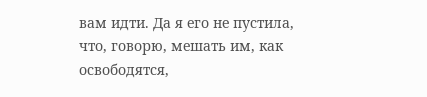вам идти. Да я его не пустила, что, говорю, мешать им, как освободятся,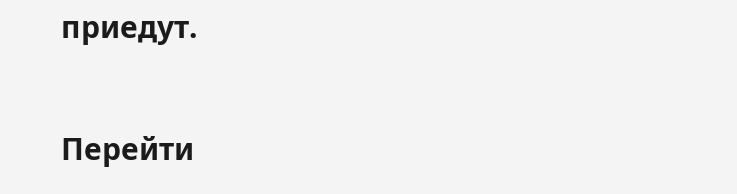приедут.

Перейти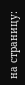на страницу: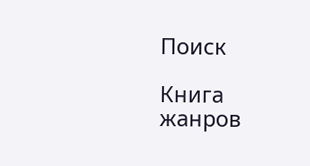Поиск

Книга жанров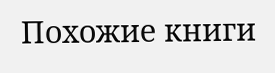Похожие книги